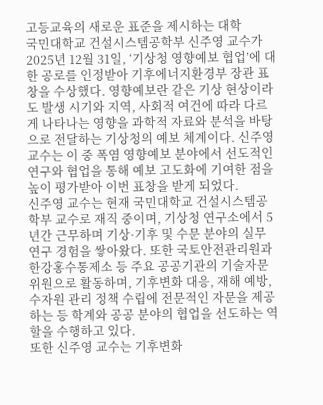고등교육의 새로운 표준을 제시하는 대학
국민대학교 건설시스템공학부 신주영 교수가 2025년 12월 31일, ‘기상청 영향예보 협업’에 대한 공로를 인정받아 기후에너지환경부 장관 표창을 수상했다. 영향예보란 같은 기상 현상이라도 발생 시기와 지역, 사회적 여건에 따라 다르게 나타나는 영향을 과학적 자료와 분석을 바탕으로 전달하는 기상청의 예보 체계이다. 신주영 교수는 이 중 폭염 영향예보 분야에서 선도적인 연구와 협업을 통해 예보 고도화에 기여한 점을 높이 평가받아 이번 표창을 받게 되었다.
신주영 교수는 현재 국민대학교 건설시스템공학부 교수로 재직 중이며, 기상청 연구소에서 5년간 근무하며 기상·기후 및 수문 분야의 실무 연구 경험을 쌓아왔다. 또한 국토안전관리원과 한강홍수통제소 등 주요 공공기관의 기술자문위원으로 활동하며, 기후변화 대응, 재해 예방, 수자원 관리 정책 수립에 전문적인 자문을 제공하는 등 학계와 공공 분야의 협업을 선도하는 역할을 수행하고 있다.
또한 신주영 교수는 기후변화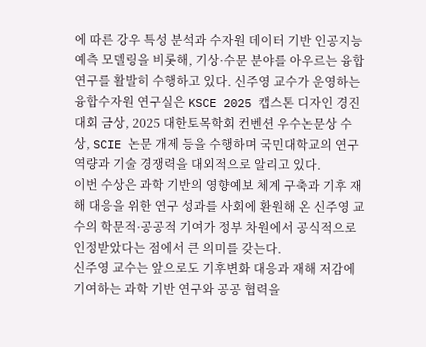에 따른 강우 특성 분석과 수자원 데이터 기반 인공지능 예측 모델링을 비롯해, 기상·수문 분야를 아우르는 융합 연구를 활발히 수행하고 있다. 신주영 교수가 운영하는 융합수자원 연구실은 KSCE 2025 캡스톤 디자인 경진대회 금상, 2025 대한토목학회 컨벤션 우수논문상 수상, SCIE 논문 개제 등을 수행하며 국민대학교의 연구 역량과 기술 경쟁력을 대외적으로 알리고 있다.
이번 수상은 과학 기반의 영향예보 체계 구축과 기후 재해 대응을 위한 연구 성과를 사회에 환원해 온 신주영 교수의 학문적·공공적 기여가 정부 차원에서 공식적으로 인정받았다는 점에서 큰 의미를 갖는다.
신주영 교수는 앞으로도 기후변화 대응과 재해 저감에 기여하는 과학 기반 연구와 공공 협력을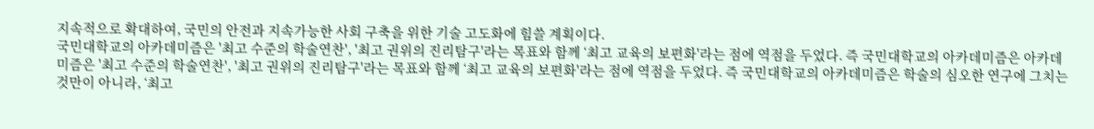지속적으로 확대하여, 국민의 안전과 지속가능한 사회 구축을 위한 기술 고도화에 힘쓸 계획이다.
국민대학교의 아카데미즘은 '최고 수준의 학술연찬', '최고 권위의 진리탐구'라는 목표와 함께 ‘최고 교육의 보편화'라는 점에 역점을 두었다. 즉 국민대학교의 아카데미즘은 아카데미즘은 '최고 수준의 학술연찬', '최고 권위의 진리탐구'라는 목표와 함께 ‘최고 교육의 보편화'라는 점에 역점을 두었다. 즉 국민대학교의 아카데미즘은 학술의 심오한 연구에 그치는 것만이 아니라, ‘최고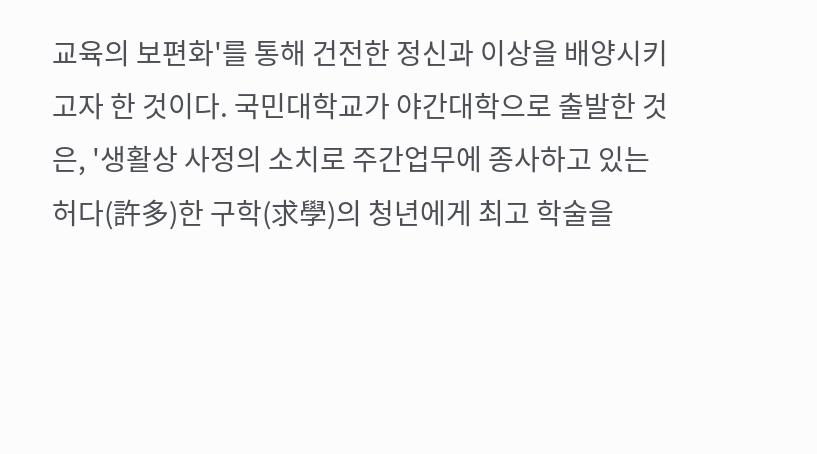교육의 보편화'를 통해 건전한 정신과 이상을 배양시키고자 한 것이다. 국민대학교가 야간대학으로 출발한 것은, '생활상 사정의 소치로 주간업무에 종사하고 있는 허다(許多)한 구학(求學)의 청년에게 최고 학술을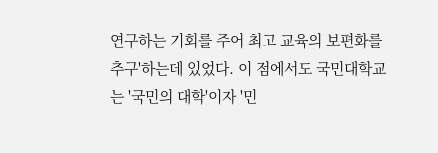연구하는 기회를 주어 최고 교육의 보편화를 추구'하는데 있었다. 이 점에서도 국민대학교는 '국민의 대학'이자 '민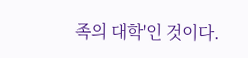족의 대학'인 것이다.